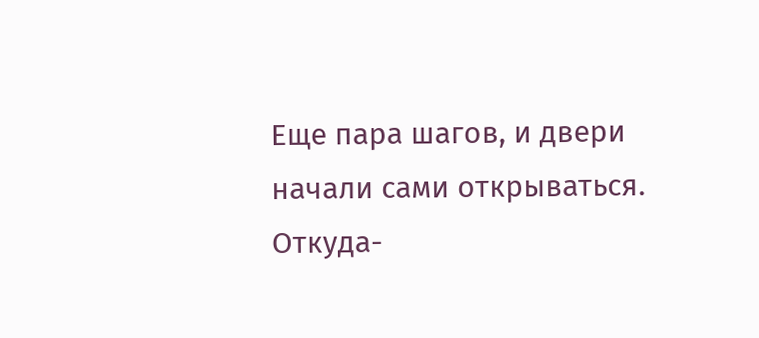Еще пара шагов, и двери начали сами открываться. Откуда-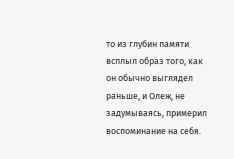то из глубин памяти всплыл образ того, как он обычно выглядел раньше, и Олеж, не задумываясь, примерил воспоминание на себя.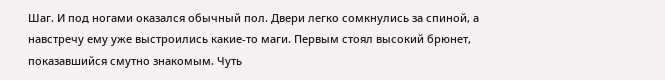Шаг. И под ногами оказался обычный пол. Двери легко сомкнулись за спиной, а навстречу ему уже выстроились какие-то маги. Первым стоял высокий брюнет, показавшийся смутно знакомым. Чуть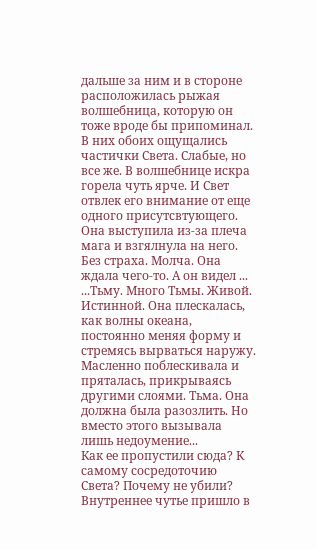дальше за ним и в стороне расположилась рыжая волшебница, которую он тоже вроде бы припоминал. В них обоих ощущались частички Света. Слабые, но все же. В волшебнице искра горела чуть ярче. И Свет отвлек его внимание от еще одного присутсвтующего.
Она выступила из-за плеча мага и взгялнула на него. Без страха. Молча. Она ждала чего-то. А он видел ...
...Тьму. Много Тьмы. Живой. Истинной. Она плескалась, как волны океана, постоянно меняя форму и стремясь вырваться наружу. Масленно поблескивала и пряталась, прикрываясь другими слоями. Тьма. Она должна была разозлить. Но вместо этого вызывала лишь недоумение...
Как ее пропустили сюда? К самому сосредоточию Света? Почему не убили? Внутреннее чутье пришло в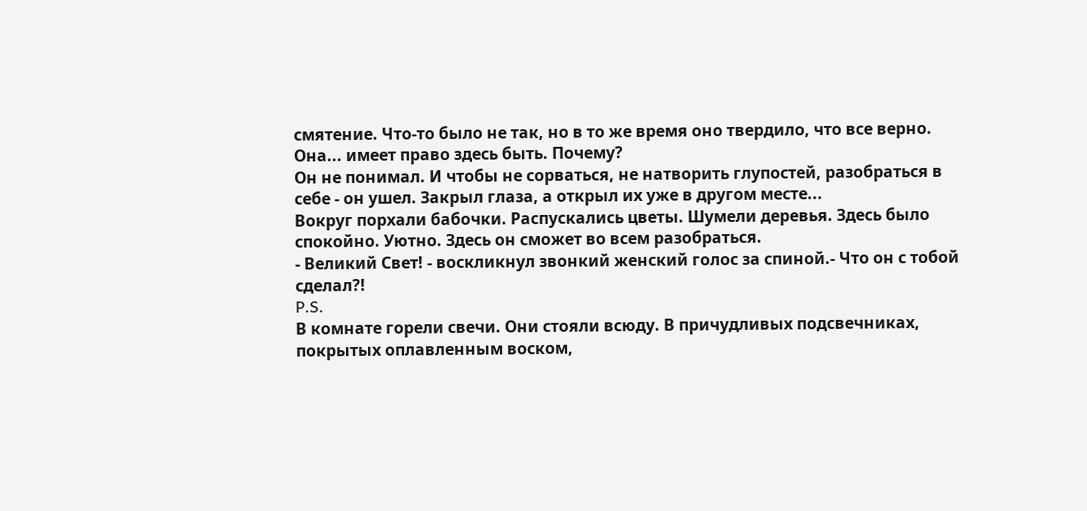смятение. Что-то было не так, но в то же время оно твердило, что все верно. Она... имеет право здесь быть. Почему?
Он не понимал. И чтобы не сорваться, не натворить глупостей, разобраться в себе - он ушел. Закрыл глаза, а открыл их уже в другом месте...
Вокруг порхали бабочки. Распускались цветы. Шумели деревья. Здесь было спокойно. Уютно. Здесь он сможет во всем разобраться.
- Великий Свет! - воскликнул звонкий женский голос за спиной.- Что он с тобой сделал?!
P.S.
В комнате горели свечи. Они стояли всюду. В причудливых подсвечниках, покрытых оплавленным воском,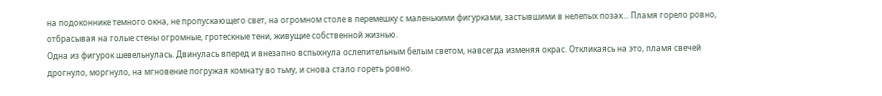на подоконнике темного окна, не пропускающего свет, на огромном столе в перемешку с маленькими фигурками, застывшими в нелепых позах... Пламя горело ровно, отбрасывая на голые стены огромные, гротескные тени, живущие собственной жизнью.
Одна из фигурок шевельнулась. Двинулась вперед и внезапно вспыхнула ослепительным белым светом, навсегда изменяя окрас. Откликаясь на это, пламя свечей дрогнуло, моргнуло, на мгновение погружая комнату во тьму, и снова стало гореть ровно.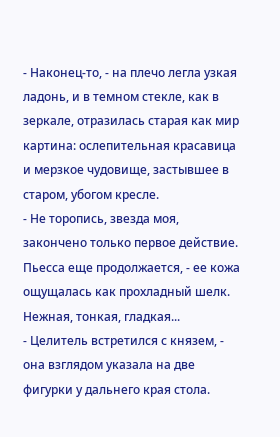- Наконец-то, - на плечо легла узкая ладонь, и в темном стекле, как в зеркале, отразилась старая как мир картина: ослепительная красавица и мерзкое чудовище, застывшее в старом, убогом кресле.
- Не торопись, звезда моя, закончено только первое действие. Пьесса еще продолжается, - ее кожа ощущалась как прохладный шелк. Нежная, тонкая, гладкая...
- Целитель встретился с князем, - она взглядом указала на две фигурки у дальнего края стола.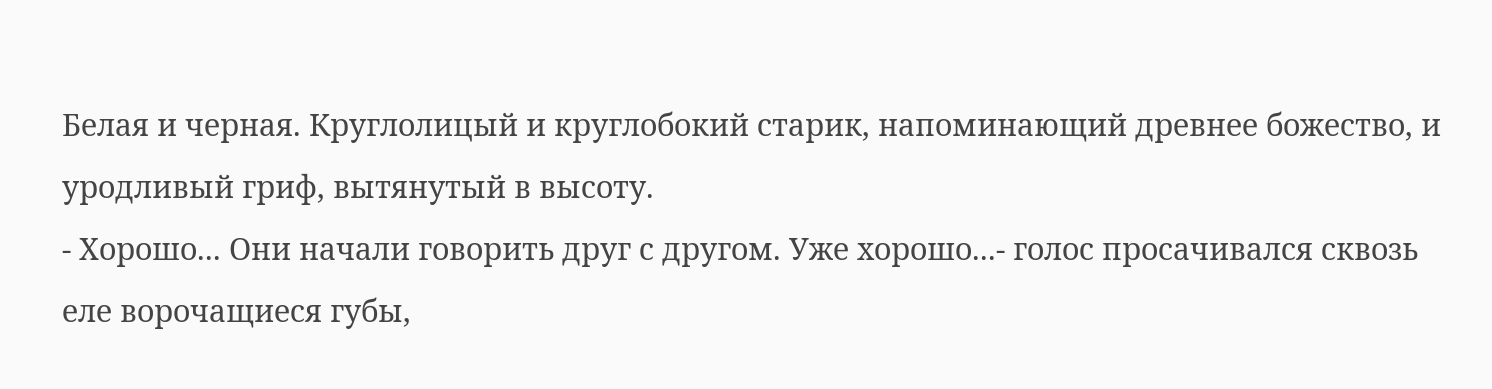Белая и черная. Круглолицый и круглобокий старик, напоминающий древнее божество, и уродливый гриф, вытянутый в высоту.
- Хорошо... Они начали говорить друг с другом. Уже хорошо...- голос просачивался сквозь еле ворочащиеся губы,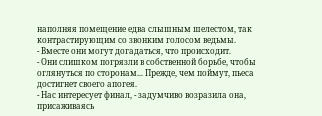наполняя помещение едва слышным шелестом, так контрастирующим со звонким голосом ведьмы.
- Вместе они могут догадаться, что происходит.
- Они слишком погрязли в собственной борьбе, чтобы оглянуться по сторонам... Прежде, чем поймут, пьеса достигнет своего апогея.
- Нас интересует финал, - задумчиво возразила она, присаживаясь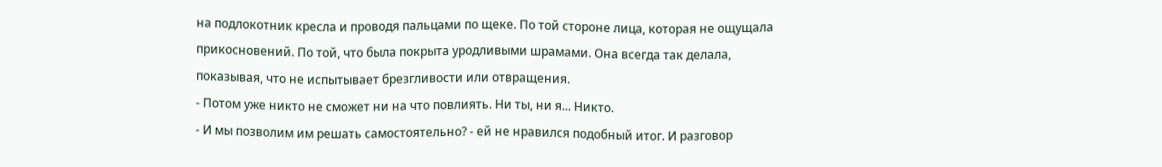на подлокотник кресла и проводя пальцами по щеке. По той стороне лица, которая не ощущала прикосновений. По той, что была покрыта уродливыми шрамами. Она всегда так делала, показывая, что не испытывает брезгливости или отвращения.
- Потом уже никто не сможет ни на что повлиять. Ни ты, ни я... Никто.
- И мы позволим им решать самостоятельно? - ей не нравился подобный итог. И разговор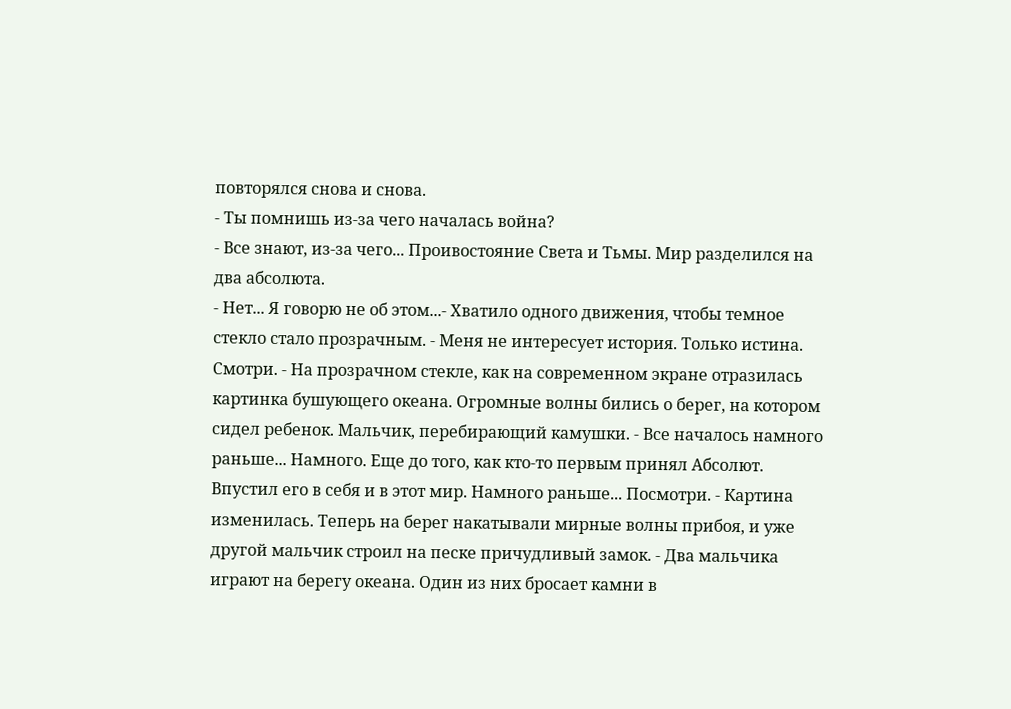повторялся снова и снова.
- Ты помнишь из-за чего началась война?
- Все знают, из-за чего... Проивостояние Света и Тьмы. Мир разделился на два абсолюта.
- Нет... Я говорю не об этом...- Хватило одного движения, чтобы темное стекло стало прозрачным. - Меня не интересует история. Только истина. Смотри. - На прозрачном стекле, как на современном экране отразилась картинка бушующего океана. Огромные волны бились о берег, на котором сидел ребенок. Мальчик, перебирающий камушки. - Все началось намного раньше... Намного. Еще до того, как кто-то первым принял Абсолют. Впустил его в себя и в этот мир. Намного раньше... Посмотри. - Картина изменилась. Теперь на берег накатывали мирные волны прибоя, и уже другой мальчик строил на песке причудливый замок. - Два мальчика играют на берегу океана. Один из них бросает камни в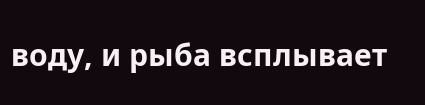воду, и рыба всплывает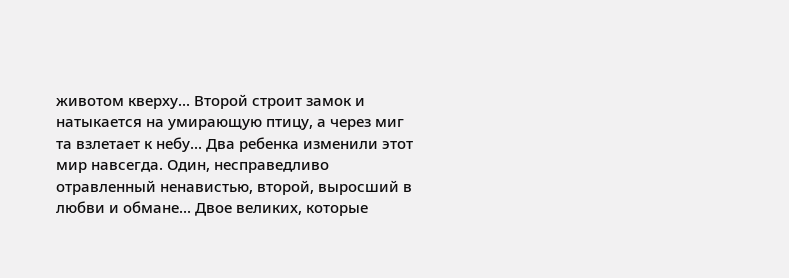животом кверху... Второй строит замок и натыкается на умирающую птицу, а через миг та взлетает к небу... Два ребенка изменили этот мир навсегда. Один, несправедливо отравленный ненавистью, второй, выросший в любви и обмане... Двое великих, которые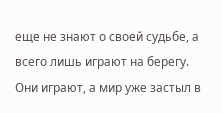еще не знают о своей судьбе, а всего лишь играют на берегу. Они играют, а мир уже застыл в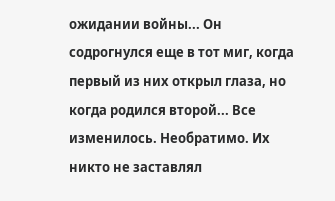ожидании войны... Он содрогнулся еще в тот миг, когда первый из них открыл глаза, но когда родился второй... Все изменилось. Необратимо. Их никто не заставлял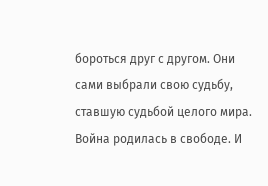бороться друг с другом. Они сами выбрали свою судьбу, ставшую судьбой целого мира. Война родилась в свободе. И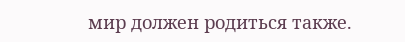мир должен родиться также.